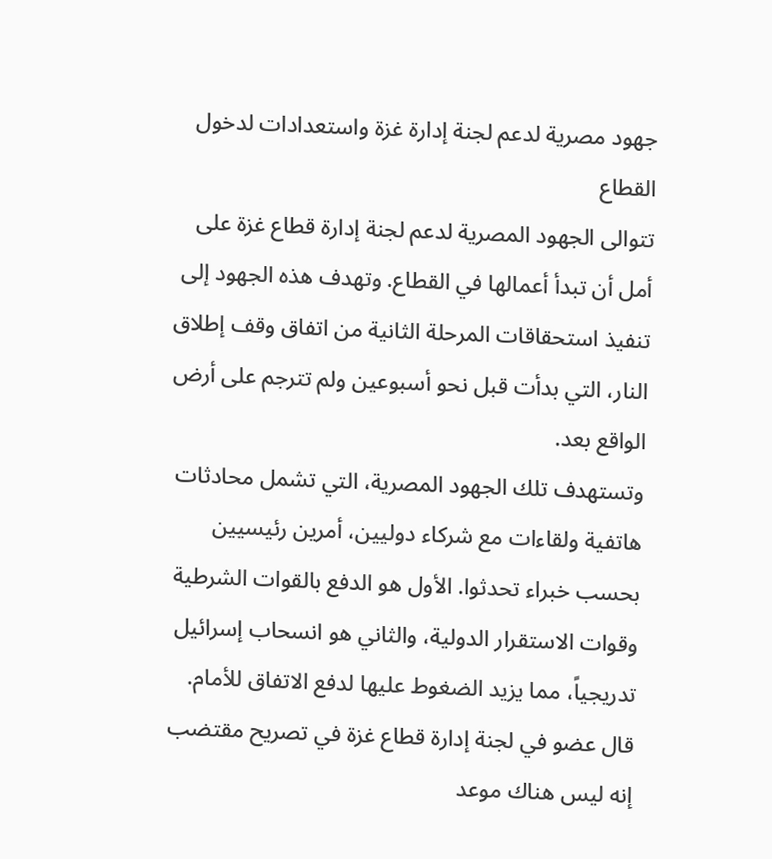جهود مصرية لدعم لجنة إدارة غزة واستعدادات لدخول القطاع
تتوالى الجهود المصرية لدعم لجنة إدارة قطاع غزة على أمل أن تبدأ أعمالها في القطاع. وتهدف هذه الجهود إلى تنفيذ استحقاقات المرحلة الثانية من اتفاق وقف إطلاق النار، التي بدأت قبل نحو أسبوعين ولم تترجم على أرض الواقع بعد.
وتستهدف تلك الجهود المصرية، التي تشمل محادثات هاتفية ولقاءات مع شركاء دوليين، أمرين رئيسيين بحسب خبراء تحدثوا. الأول هو الدفع بالقوات الشرطية وقوات الاستقرار الدولية، والثاني هو انسحاب إسرائيل تدريجياً، مما يزيد الضغوط عليها لدفع الاتفاق للأمام.
قال عضو في لجنة إدارة قطاع غزة في تصريح مقتضب إنه ليس هناك موعد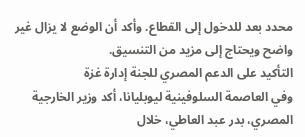محدد بعد للدخول إلى القطاع. وأكد أن الوضع لا يزال غير واضح ويحتاج إلى مزيد من التنسيق.
التأكيد على الدعم المصري للجنة إدارة غزة
وفي العاصمة السلوفينية ليوبليانا، أكد وزير الخارجية المصري، بدر عبد العاطي، خلال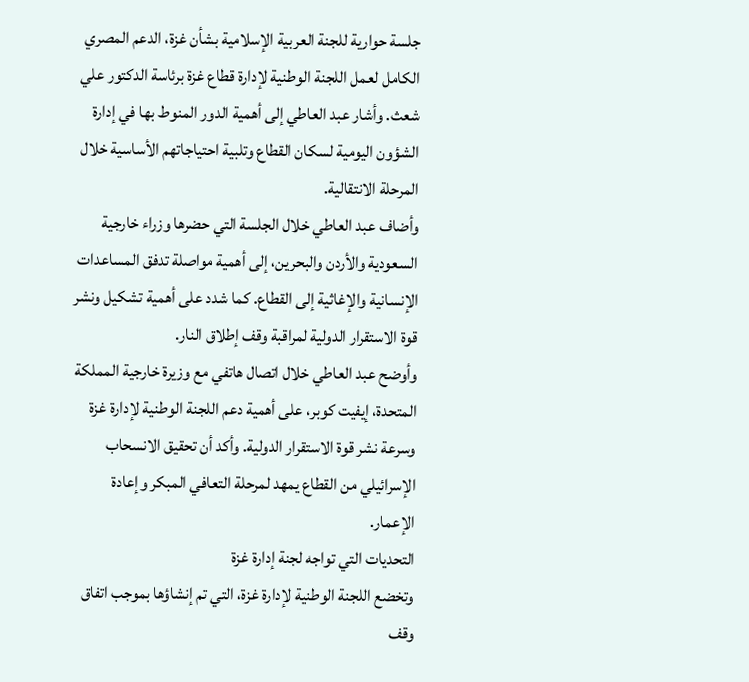جلسة حوارية للجنة العربية الإسلامية بشأن غزة، الدعم المصري الكامل لعمل اللجنة الوطنية لإدارة قطاع غزة برئاسة الدكتور علي شعث. وأشار عبد العاطي إلى أهمية الدور المنوط بها في إدارة الشؤون اليومية لسكان القطاع وتلبية احتياجاتهم الأساسية خلال المرحلة الانتقالية.
وأضاف عبد العاطي خلال الجلسة التي حضرها وزراء خارجية السعودية والأردن والبحرين، إلى أهمية مواصلة تدفق المساعدات الإنسانية والإغاثية إلى القطاع. كما شدد على أهمية تشكيل ونشر قوة الاستقرار الدولية لمراقبة وقف إطلاق النار.
وأوضح عبد العاطي خلال اتصال هاتفي مع وزيرة خارجية المملكة المتحدة، إيفيت كوبر، على أهمية دعم اللجنة الوطنية لإدارة غزة وسرعة نشر قوة الاستقرار الدولية. وأكد أن تحقيق الانسحاب الإسرائيلي من القطاع يمهد لمرحلة التعافي المبكر وإعادة الإعمار.
التحديات التي تواجه لجنة إدارة غزة
وتخضع اللجنة الوطنية لإدارة غزة، التي تم إنشاؤها بموجب اتفاق وقف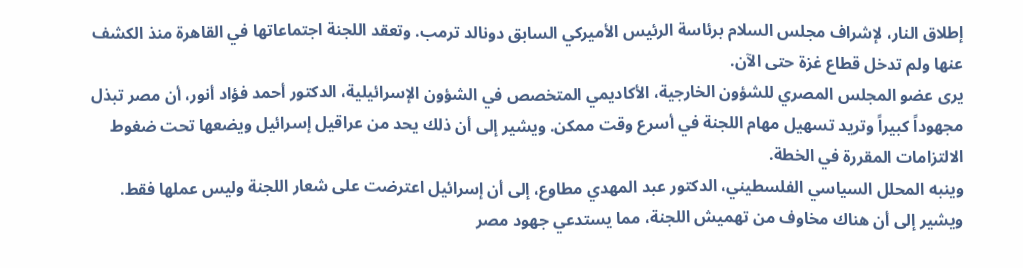إطلاق النار، لإشراف مجلس السلام برئاسة الرئيس الأميركي السابق دونالد ترمب. وتعقد اللجنة اجتماعاتها في القاهرة منذ الكشف عنها ولم تدخل قطاع غزة حتى الآن.
يرى عضو المجلس المصري للشؤون الخارجية، الأكاديمي المتخصص في الشؤون الإسرائيلية، الدكتور أحمد فؤاد أنور، أن مصر تبذل مجهوداً كبيراً وتريد تسهيل مهام اللجنة في أسرع وقت ممكن. ويشير إلى أن ذلك يحد من عراقيل إسرائيل ويضعها تحت ضغوط الالتزامات المقررة في الخطة.
وينبه المحلل السياسي الفلسطيني، الدكتور عبد المهدي مطاوع، إلى أن إسرائيل اعترضت على شعار اللجنة وليس عملها فقط. ويشير إلى أن هناك مخاوف من تهميش اللجنة، مما يستدعي جهود مصر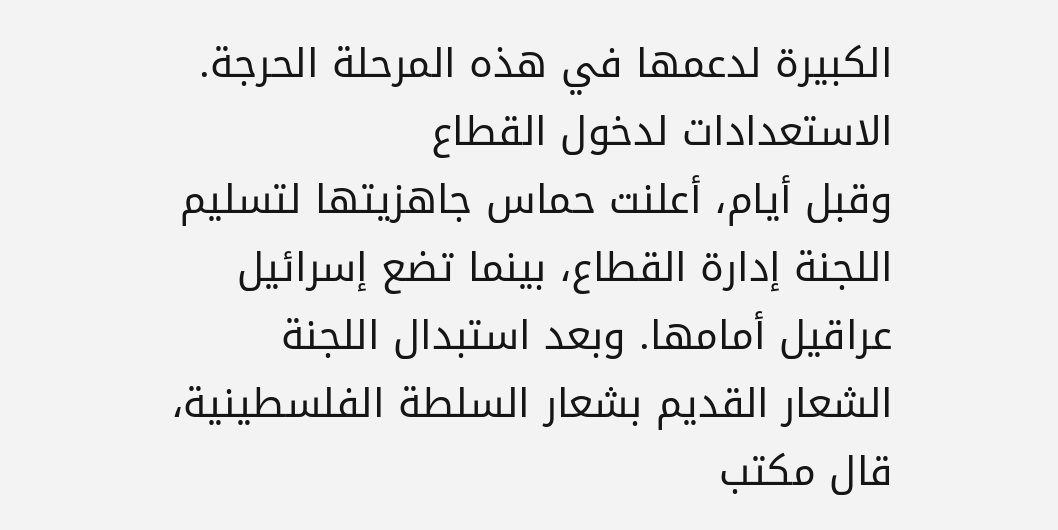الكبيرة لدعمها في هذه المرحلة الحرجة.
الاستعدادات لدخول القطاع
وقبل أيام، أعلنت حماس جاهزيتها لتسليم اللجنة إدارة القطاع، بينما تضع إسرائيل عراقيل أمامها. وبعد استبدال اللجنة الشعار القديم بشعار السلطة الفلسطينية، قال مكتب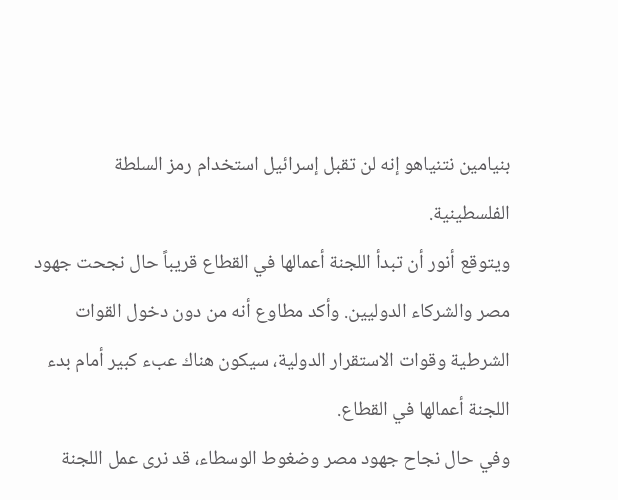بنيامين نتنياهو إنه لن تقبل إسرائيل استخدام رمز السلطة الفلسطينية.
ويتوقع أنور أن تبدأ اللجنة أعمالها في القطاع قريباً حال نجحت جهود مصر والشركاء الدوليين. وأكد مطاوع أنه من دون دخول القوات الشرطية وقوات الاستقرار الدولية، سيكون هناك عبء كبير أمام بدء اللجنة أعمالها في القطاع.
وفي حال نجاح جهود مصر وضغوط الوسطاء، قد نرى عمل اللجنة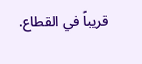قريباً في القطاع.